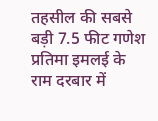तहसील की सबसे बड़ी 7.5 फीट गणेश प्रतिमा इमलई के राम दरबार में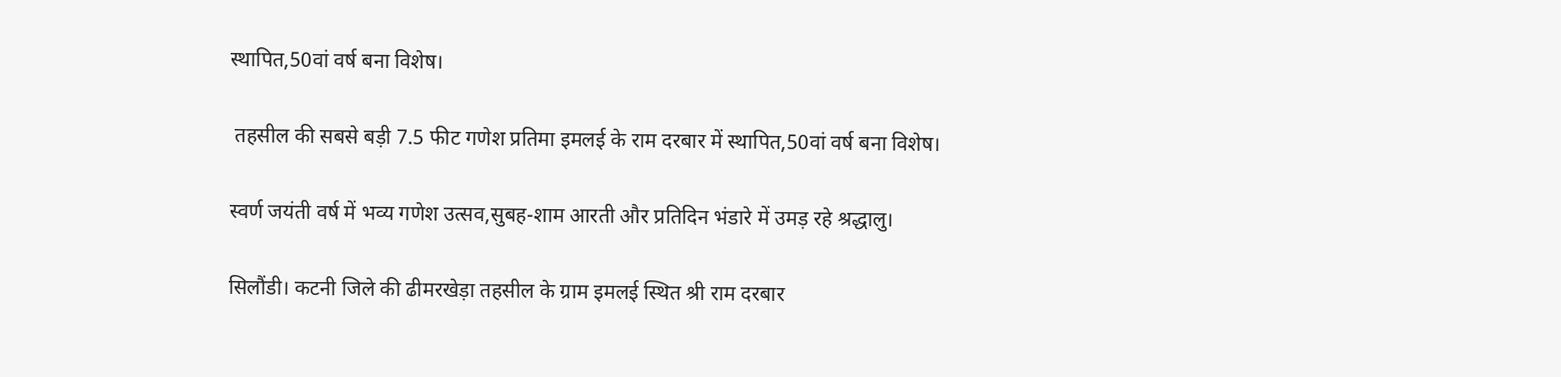स्थापित,50वां वर्ष बना विशेष।

 तहसील की सबसे बड़ी 7.5 फीट गणेश प्रतिमा इमलई के राम दरबार में स्थापित,50वां वर्ष बना विशेष।

स्वर्ण जयंती वर्ष में भव्य गणेश उत्सव,सुबह-शाम आरती और प्रतिदिन भंडारे में उमड़ रहे श्रद्धालु।

सिलौंडी। कटनी जिले की ढीमरखेड़ा तहसील के ग्राम इमलई स्थित श्री राम दरबार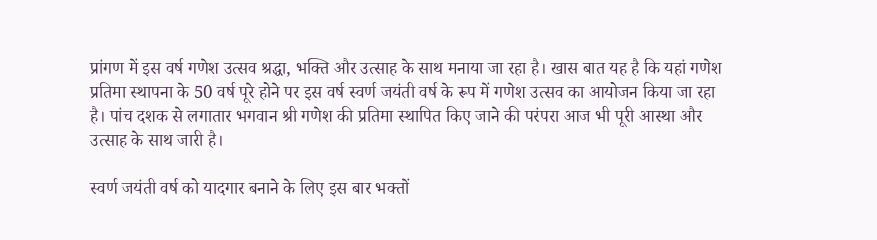प्रांगण में इस वर्ष गणेश उत्सव श्रद्धा, भक्ति और उत्साह के साथ मनाया जा रहा है। खास बात यह है कि यहां गणेश प्रतिमा स्थापना के 50 वर्ष पूरे होने पर इस वर्ष स्वर्ण जयंती वर्ष के रूप में गणेश उत्सव का आयोजन किया जा रहा है। पांच दशक से लगातार भगवान श्री गणेश की प्रतिमा स्थापित किए जाने की परंपरा आज भी पूरी आस्था और उत्साह के साथ जारी है।

स्वर्ण जयंती वर्ष को यादगार बनाने के लिए इस बार भक्तों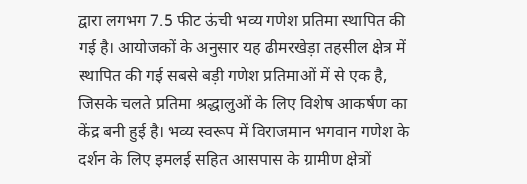द्वारा लगभग 7.5 फीट ऊंची भव्य गणेश प्रतिमा स्थापित की गई है। आयोजकों के अनुसार यह ढीमरखेड़ा तहसील क्षेत्र में स्थापित की गई सबसे बड़ी गणेश प्रतिमाओं में से एक है, जिसके चलते प्रतिमा श्रद्धालुओं के लिए विशेष आकर्षण का केंद्र बनी हुई है। भव्य स्वरूप में विराजमान भगवान गणेश के दर्शन के लिए इमलई सहित आसपास के ग्रामीण क्षेत्रों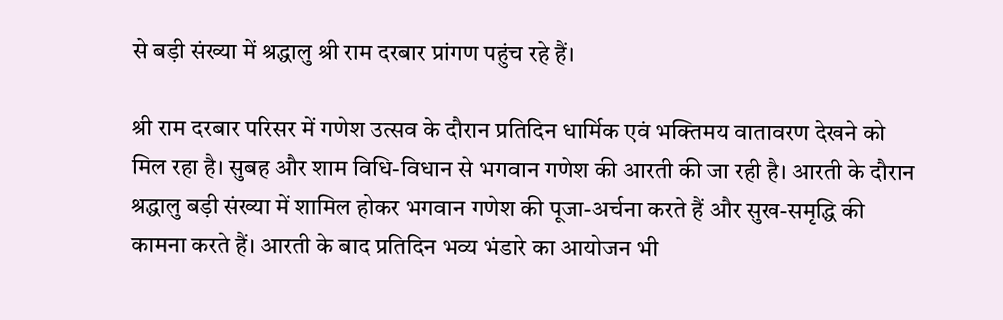से बड़ी संख्या में श्रद्धालु श्री राम दरबार प्रांगण पहुंच रहे हैं।

श्री राम दरबार परिसर में गणेश उत्सव के दौरान प्रतिदिन धार्मिक एवं भक्तिमय वातावरण देखने को मिल रहा है। सुबह और शाम विधि-विधान से भगवान गणेश की आरती की जा रही है। आरती के दौरान श्रद्धालु बड़ी संख्या में शामिल होकर भगवान गणेश की पूजा-अर्चना करते हैं और सुख-समृद्धि की कामना करते हैं। आरती के बाद प्रतिदिन भव्य भंडारे का आयोजन भी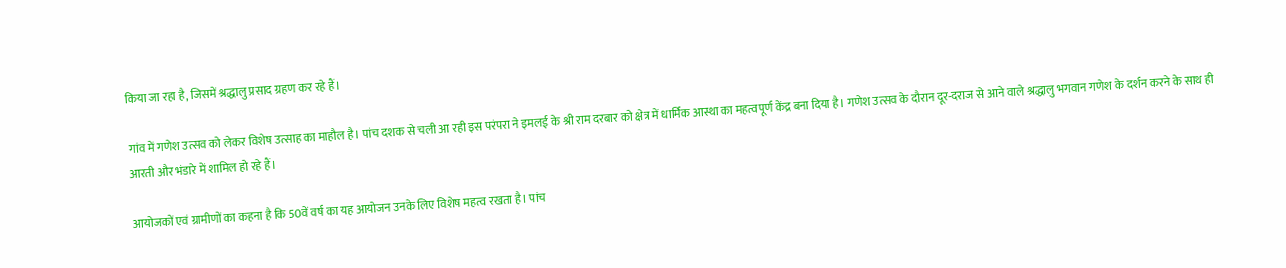किया जा रहा है, जिसमें श्रद्धालु प्रसाद ग्रहण कर रहे हैं।

गांव में गणेश उत्सव को लेकर विशेष उत्साह का माहौल है। पांच दशक से चली आ रही इस परंपरा ने इमलई के श्री राम दरबार को क्षेत्र में धार्मिक आस्था का महत्वपूर्ण केंद्र बना दिया है। गणेश उत्सव के दौरान दूर-दराज से आने वाले श्रद्धालु भगवान गणेश के दर्शन करने के साथ ही आरती और भंडारे में शामिल हो रहे हैं।

आयोजकों एवं ग्रामीणों का कहना है कि 50वें वर्ष का यह आयोजन उनके लिए विशेष महत्व रखता है। पांच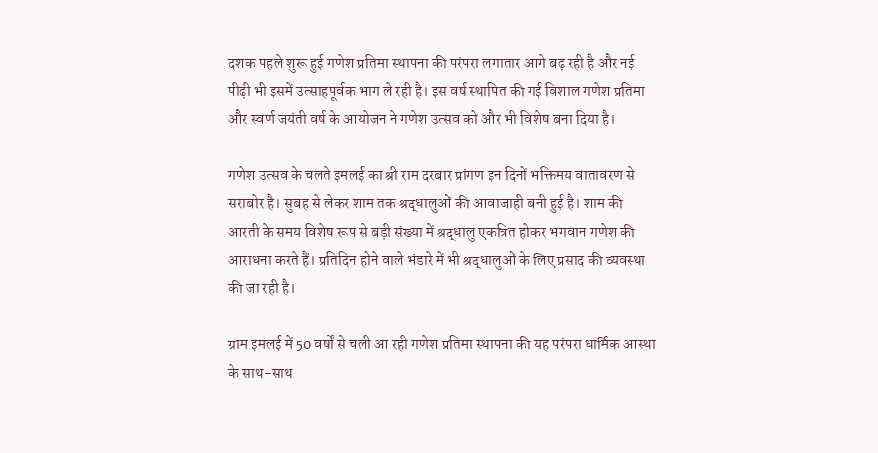दशक पहले शुरू हुई गणेश प्रतिमा स्थापना की परंपरा लगातार आगे बढ़ रही है और नई पीढ़ी भी इसमें उत्साहपूर्वक भाग ले रही है। इस वर्ष स्थापित की गई विशाल गणेश प्रतिमा और स्वर्ण जयंती वर्ष के आयोजन ने गणेश उत्सव को और भी विशेष बना दिया है।

गणेश उत्सव के चलते इमलई का श्री राम दरबार प्रांगण इन दिनों भक्तिमय वातावरण से सराबोर है। सुबह से लेकर शाम तक श्रद्धालुओं की आवाजाही बनी हुई है। शाम की आरती के समय विशेष रूप से बड़ी संख्या में श्रद्धालु एकत्रित होकर भगवान गणेश की आराधना करते हैं। प्रतिदिन होने वाले भंडारे में भी श्रद्धालुओं के लिए प्रसाद की व्यवस्था की जा रही है।

ग्राम इमलई में 50 वर्षों से चली आ रही गणेश प्रतिमा स्थापना की यह परंपरा धार्मिक आस्था के साथ-साथ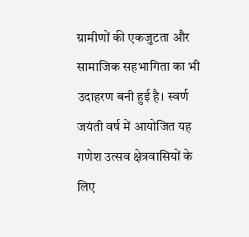ग्रामीणों की एकजुटता और सामाजिक सहभागिता का भी उदाहरण बनी हुई है। स्वर्ण जयंती वर्ष में आयोजित यह गणेश उत्सव क्षेत्रवासियों के लिए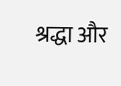श्रद्धा और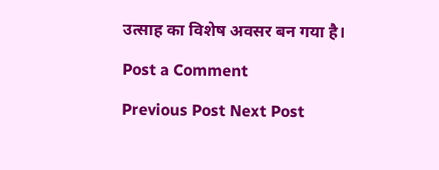उत्साह का विशेष अवसर बन गया है।

Post a Comment

Previous Post Next Post